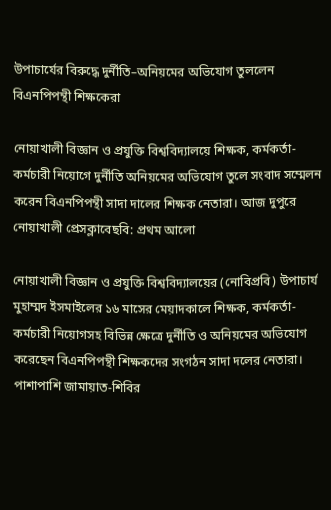উপাচার্যের বিরুদ্ধে দুর্নীতি–অনিয়মের অভিযোগ তুললেন বিএনপিপন্থী শিক্ষকেরা

নোয়াখালী বিজ্ঞান ও প্রযুক্তি বিশ্ববিদ্যালয়ে শিক্ষক, কর্মকর্তা-কর্মচারী নিয়োগে দুর্নীতি অনিয়মের অভিযোগ তুলে সংবাদ সম্মেলন করেন বিএনপিপন্থী সাদা দালের শিক্ষক নেতারা। আজ দুপুরে নোয়াখালী প্রেসক্লাবেছবি: প্রথম আলো

নোয়াখালী বিজ্ঞান ও প্রযুক্তি বিশ্ববিদ্যালয়ের (নোবিপ্রবি) উপাচার্য মুহাম্মদ ইসমাইলের ১৬ মাসের মেয়াদকালে শিক্ষক, কর্মকর্তা-কর্মচারী নিয়োগসহ বিভিন্ন ক্ষেত্রে দুর্নীতি ও অনিয়মের অভিযোগ করেছেন বিএনপিপন্থী শিক্ষকদের সংগঠন সাদা দলের নেতারা। পাশাপাশি জামায়াত-শিবির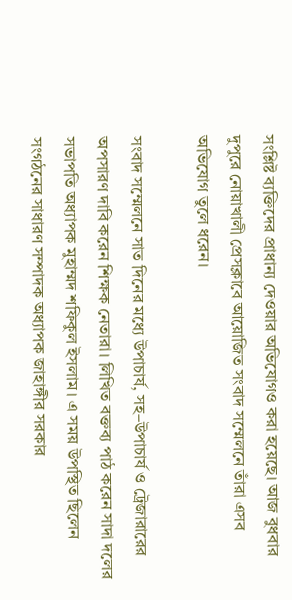সংশ্লিষ্ট ব্যক্তিদের প্রাধান্য দেওয়ার অভিযোগও করা হয়েছে। আজ বুধবার দুপুরে নোয়াখালী প্রেসক্লাবে আয়োজিত সংবাদ সম্মেলনে তাঁরা এসব অভিযোগ তুলে ধরেন।

সংবাদ সম্মেলনে সাত দিনের মধ্যে উপাচার্য, সহ–উপাচার্য ও ট্রেজারারের অপসারণ দাবি করেন শিক্ষক নেতারা। লিখিত বক্তব্য পাঠ করেন সাদা দলের সভাপতি অধ্যাপক মুহাম্মদ শফিকুল ইসলাম। এ সময় উপস্থিত ছিলেন সংগঠনের সাধারণ সম্পাদক অধ্যাপক জাহাঙ্গীর সরকার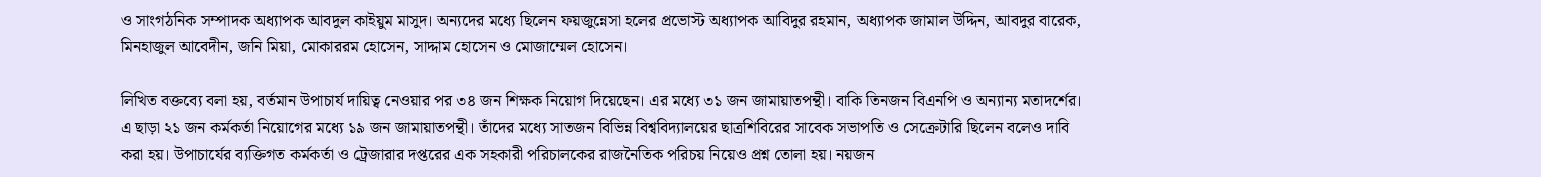ও সাংগঠনিক সম্পাদক অধ্যাপক আবদুল কাইয়ুম মাসুদ। অন্যদের মধ্যে ছিলেন ফয়জুন্নেসা হলের প্রভোস্ট অধ্যাপক আবিদুর রহমান, অধ্যাপক জামাল উদ্দিন, আবদুর বারেক, মিনহাজুল আবেদীন, জনি মিয়া, মোকাররম হোসেন, সাদ্দাম হোসেন ও মোজাম্মেল হোসেন।

লিখিত বক্তব্যে বলা হয়, বর্তমান উপাচার্য দায়িত্ব নেওয়ার পর ৩৪ জন শিক্ষক নিয়োগ দিয়েছেন। এর মধ্যে ৩১ জন জামায়াতপন্থী। বাকি তিনজন বিএনপি ও অন্যান্য মতাদর্শের। এ ছাড়া ২১ জন কর্মকর্তা নিয়োগের মধ্যে ১৯ জন জামায়াতপন্থী। তাঁদের মধ্যে সাতজন বিভিন্ন বিশ্ববিদ্যালয়ের ছাত্রশিবিরের সাবেক সভাপতি ও সেক্রেটারি ছিলেন বলেও দাবি করা হয়। উপাচার্যের ব্যক্তিগত কর্মকর্তা ও ট্রেজারার দপ্তরের এক সহকারী পরিচালকের রাজনৈতিক পরিচয় নিয়েও প্রশ্ন তোলা হয়। নয়জন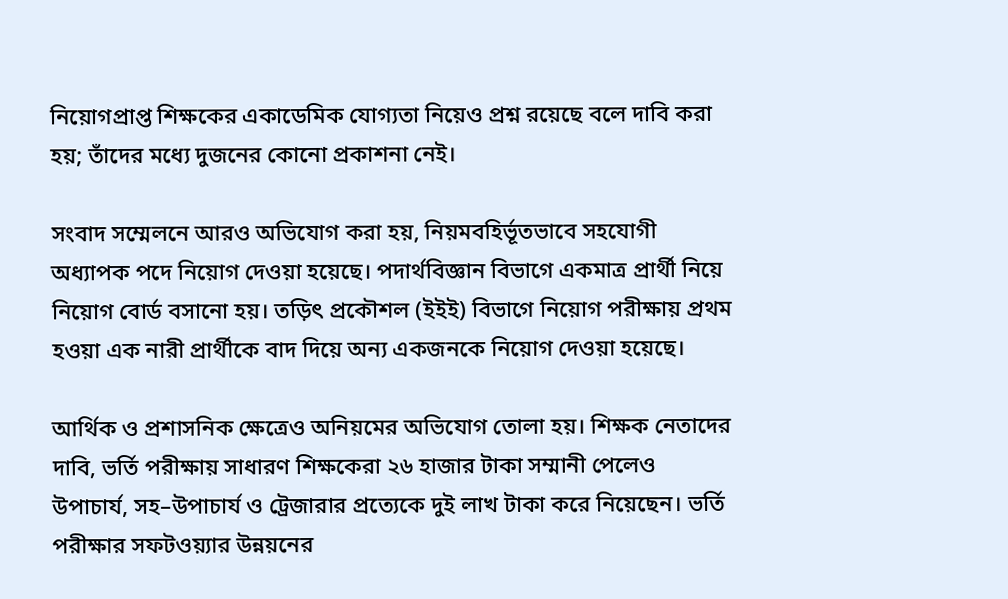নিয়োগপ্রাপ্ত শিক্ষকের একাডেমিক যোগ্যতা নিয়েও প্রশ্ন রয়েছে বলে দাবি করা হয়; তাঁদের মধ্যে দুজনের কোনো প্রকাশনা নেই।

সংবাদ সম্মেলনে আরও অভিযোগ করা হয়, নিয়মবহির্ভূতভাবে সহযোগী অধ্যাপক পদে নিয়োগ দেওয়া হয়েছে। পদার্থবিজ্ঞান বিভাগে একমাত্র প্রার্থী নিয়ে নিয়োগ বোর্ড বসানো হয়। তড়িৎ প্রকৌশল (ইইই) বিভাগে নিয়োগ পরীক্ষায় প্রথম হওয়া এক নারী প্রার্থীকে বাদ দিয়ে অন্য একজনকে নিয়োগ দেওয়া হয়েছে।

আর্থিক ও প্রশাসনিক ক্ষেত্রেও অনিয়মের অভিযোগ তোলা হয়। শিক্ষক নেতাদের দাবি, ভর্তি পরীক্ষায় সাধারণ শিক্ষকেরা ২৬ হাজার টাকা সম্মানী পেলেও উপাচার্য, সহ–উপাচার্য ও ট্রেজারার প্রত্যেকে দুই লাখ টাকা করে নিয়েছেন। ভর্তি পরীক্ষার সফটওয়্যার উন্নয়নের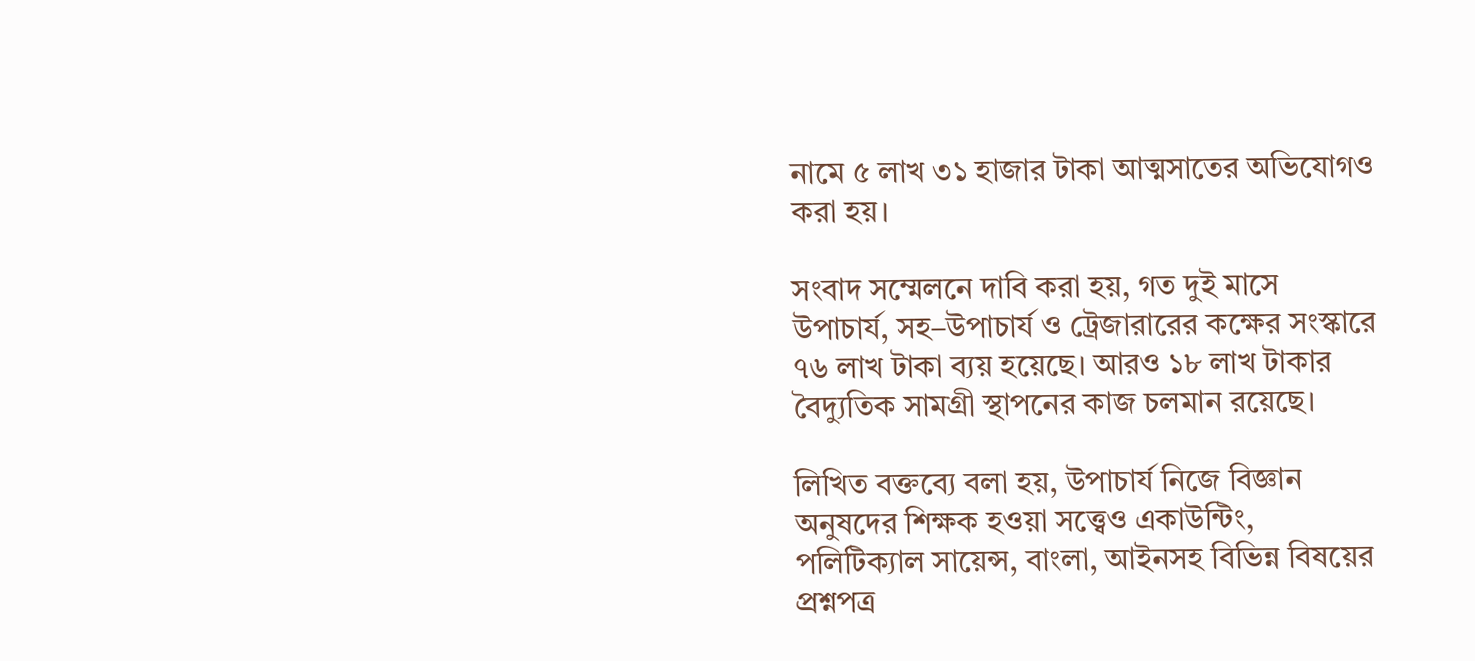নামে ৫ লাখ ৩১ হাজার টাকা আত্মসাতের অভিযোগও করা হয়।

সংবাদ সম্মেলনে দাবি করা হয়, গত দুই মাসে উপাচার্য, সহ–উপাচার্য ও ট্রেজারারের কক্ষের সংস্কারে ৭৬ লাখ টাকা ব্যয় হয়েছে। আরও ১৮ লাখ টাকার বৈদ্যুতিক সামগ্রী স্থাপনের কাজ চলমান রয়েছে।

লিখিত বক্তব্যে বলা হয়, উপাচার্য নিজে বিজ্ঞান অনুষদের শিক্ষক হওয়া সত্ত্বেও একাউন্টিং, পলিটিক্যাল সায়েন্স, বাংলা, আইনসহ বিভিন্ন বিষয়ের প্রশ্নপত্র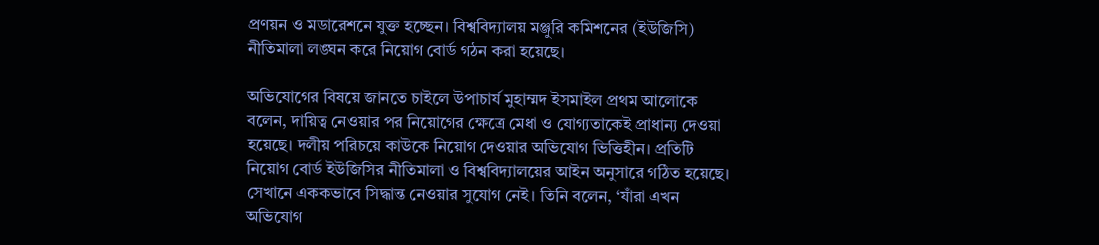প্রণয়ন ও মডারেশনে যুক্ত হচ্ছেন। বিশ্ববিদ্যালয় মঞ্জুরি কমিশনের (ইউজিসি) নীতিমালা লঙ্ঘন করে নিয়োগ বোর্ড গঠন করা হয়েছে।

অভিযোগের বিষয়ে জানতে চাইলে উপাচার্য মুহাম্মদ ইসমাইল প্রথম আলোকে বলেন, দায়িত্ব নেওয়ার পর নিয়োগের ক্ষেত্রে মেধা ও যোগ্যতাকেই প্রাধান্য দেওয়া হয়েছে। দলীয় পরিচয়ে কাউকে নিয়োগ দেওয়ার অভিযোগ ভিত্তিহীন। প্রতিটি নিয়োগ বোর্ড ইউজিসির নীতিমালা ও বিশ্ববিদ্যালয়ের আইন অনুসারে গঠিত হয়েছে। সেখানে এককভাবে সিদ্ধান্ত নেওয়ার সুযোগ নেই। তিনি বলেন, ‘যাঁরা এখন অভিযোগ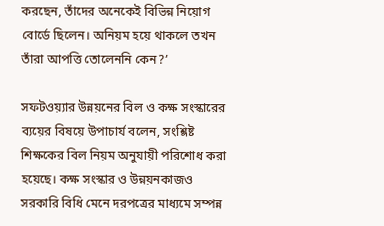করছেন, তাঁদের অনেকেই বিভিন্ন নিয়োগ বোর্ডে ছিলেন। অনিয়ম হয়ে থাকলে তখন তাঁরা আপত্তি তোলেননি কেন?’

সফটওয়্যার উন্নয়নের বিল ও কক্ষ সংস্কারের ব্যয়ের বিষয়ে উপাচার্য বলেন, সংশ্লিষ্ট শিক্ষকের বিল নিয়ম অনুযায়ী পরিশোধ করা হয়েছে। কক্ষ সংস্কার ও উন্নয়নকাজও সরকারি বিধি মেনে দরপত্রের মাধ্যমে সম্পন্ন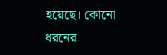হয়েছে। কোনো ধরনের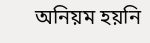অনিয়ম হয়নি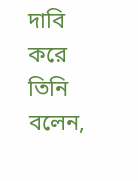দাবি করে তিনি বলেন,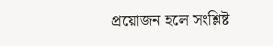প্রয়োজন হলে সংশ্লিষ্ট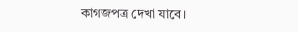কাগজপত্র দেখা যাবে।